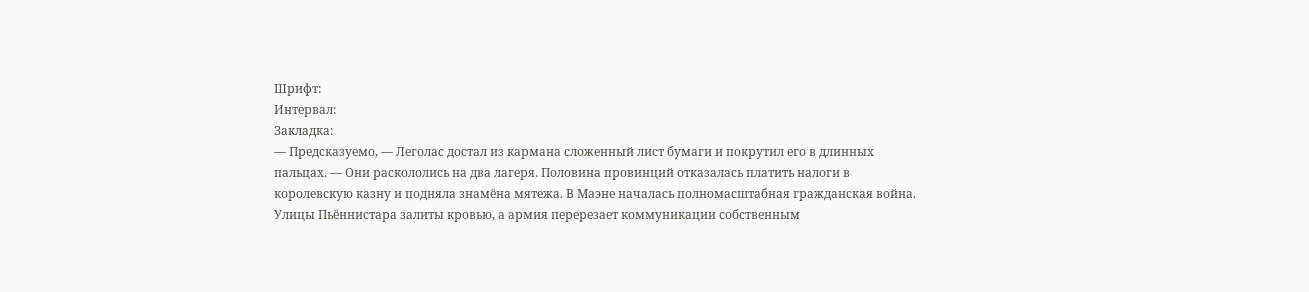Шрифт:
Интервал:
Закладка:
— Предсказуемо, — Леголас достал из кармана сложенный лист бумаги и покрутил его в длинных пальцах. — Они раскололись на два лагеря. Половина провинций отказалась платить налоги в королевскую казну и подняла знамёна мятежа. В Маэне началась полномасштабная гражданская война. Улицы Пьённистара залиты кровью, а армия перерезает коммуникации собственным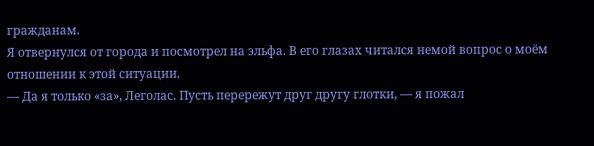гражданам.
Я отвернулся от города и посмотрел на эльфа. В его глазах читался немой вопрос о моём отношении к этой ситуации.
— Да я только «за», Леголас. Пусть перережут друг другу глотки, — я пожал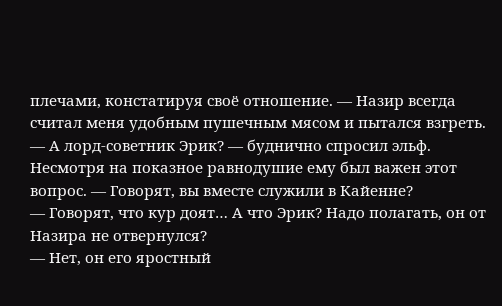плечами, констатируя своё отношение. — Назир всегда считал меня удобным пушечным мясом и пытался взгреть.
— А лорд-советник Эрик? — буднично спросил эльф. Несмотря на показное равнодушие ему был важен этот вопрос. — Говорят, вы вместе служили в Кайенне?
— Говорят, что кур доят… А что Эрик? Надо полагать, он от Назира не отвернулся?
— Нет, он его яростный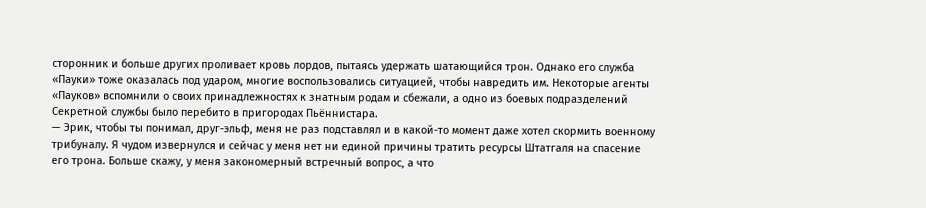сторонник и больше других проливает кровь лордов, пытаясь удержать шатающийся трон. Однако его служба «Пауки» тоже оказалась под ударом, многие воспользовались ситуацией, чтобы навредить им. Некоторые агенты «Пауков» вспомнили о своих принадлежностях к знатным родам и сбежали, а одно из боевых подразделений Секретной службы было перебито в пригородах Пьённистара.
— Эрик, чтобы ты понимал, друг-эльф, меня не раз подставлял и в какой-то момент даже хотел скормить военному трибуналу. Я чудом извернулся и сейчас у меня нет ни единой причины тратить ресурсы Штатгаля на спасение его трона. Больше скажу, у меня закономерный встречный вопрос, а что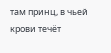там принц, в чьей крови течёт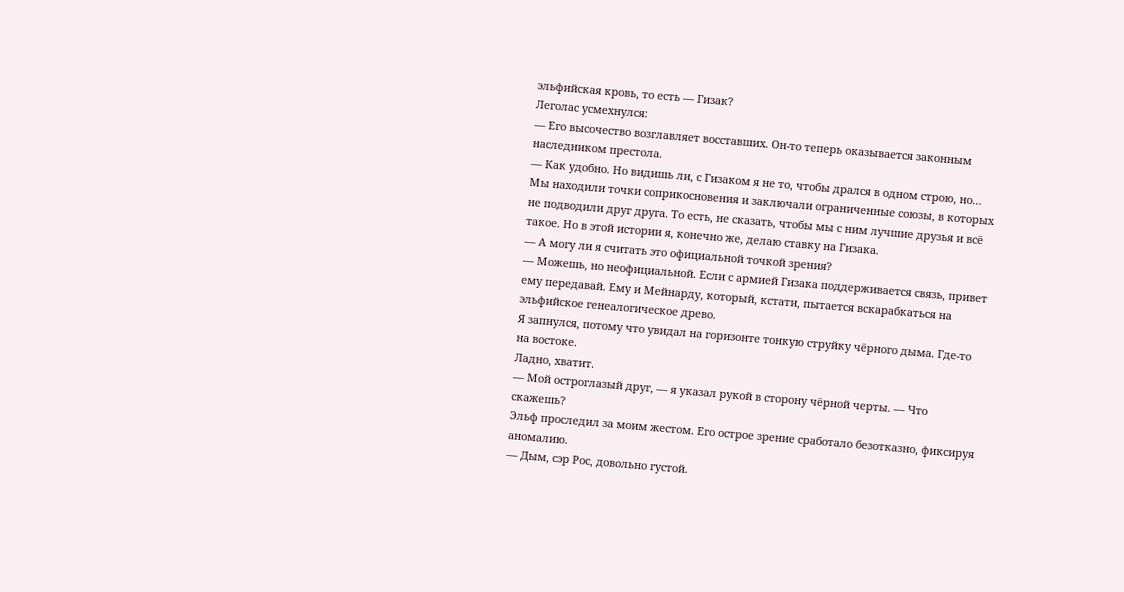эльфийская кровь, то есть — Гизак?
Леголас усмехнулся:
— Его высочество возглавляет восставших. Он-то теперь оказывается законным наследником престола.
— Как удобно. Но видишь ли, с Гизаком я не то, чтобы дрался в одном строю, но… Мы находили точки соприкосновения и заключали ограниченные союзы, в которых не подводили друг друга. То есть, не сказать, чтобы мы с ним лучшие друзья и всё такое. Но в этой истории я, конечно же, делаю ставку на Гизака.
— А могу ли я считать это официальной точкой зрения?
— Можешь, но неофициальной. Если с армией Гизака поддерживается связь, привет ему передавай. Ему и Мейнарду, который, кстати, пытается вскарабкаться на эльфийское генеалогическое древо.
Я запнулся, потому что увидал на горизонте тонкую струйку чёрного дыма. Где-то на востоке.
Ладно, хватит.
— Мой остроглазый друг, — я указал рукой в сторону чёрной черты. — Что скажешь?
Эльф проследил за моим жестом. Его острое зрение сработало безотказно, фиксируя аномалию.
— Дым, сэр Рос, довольно густой.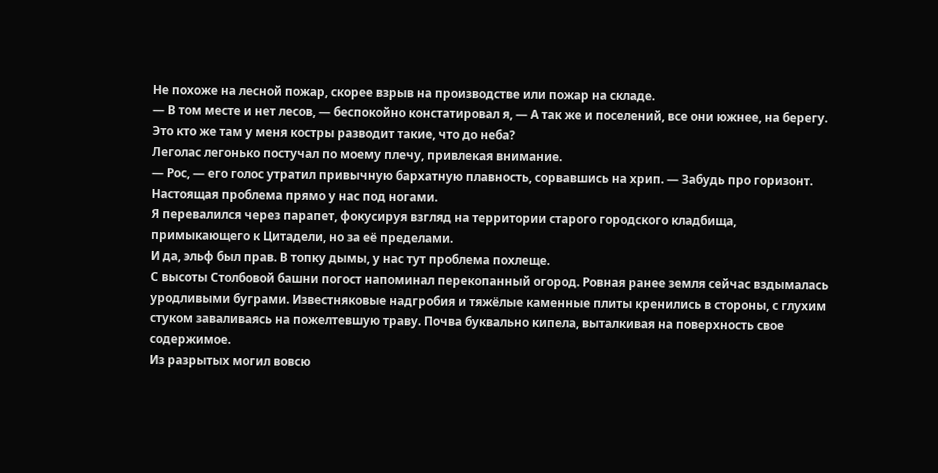Не похоже на лесной пожар, скорее взрыв на производстве или пожар на складе.
— В том месте и нет лесов, — беспокойно констатировал я, — А так же и поселений, все они южнее, на берегу. Это кто же там у меня костры разводит такие, что до неба?
Леголас легонько постучал по моему плечу, привлекая внимание.
— Рос, — его голос утратил привычную бархатную плавность, сорвавшись на хрип. — Забудь про горизонт. Настоящая проблема прямо у нас под ногами.
Я перевалился через парапет, фокусируя взгляд на территории старого городского кладбища, примыкающего к Цитадели, но за её пределами.
И да, эльф был прав. В топку дымы, у нас тут проблема похлеще.
С высоты Столбовой башни погост напоминал перекопанный огород. Ровная ранее земля сейчас вздымалась уродливыми буграми. Известняковые надгробия и тяжёлые каменные плиты кренились в стороны, с глухим стуком заваливаясь на пожелтевшую траву. Почва буквально кипела, выталкивая на поверхность свое содержимое.
Из разрытых могил вовсю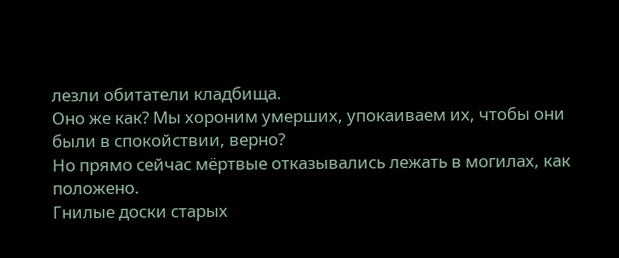лезли обитатели кладбища.
Оно же как? Мы хороним умерших, упокаиваем их, чтобы они были в спокойствии, верно?
Но прямо сейчас мёртвые отказывались лежать в могилах, как положено.
Гнилые доски старых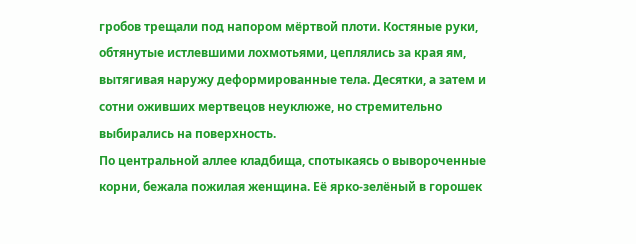гробов трещали под напором мёртвой плоти. Костяные руки, обтянутые истлевшими лохмотьями, цеплялись за края ям, вытягивая наружу деформированные тела. Десятки, а затем и сотни оживших мертвецов неуклюже, но стремительно выбирались на поверхность.
По центральной аллее кладбища, спотыкаясь о вывороченные корни, бежала пожилая женщина. Её ярко-зелёный в горошек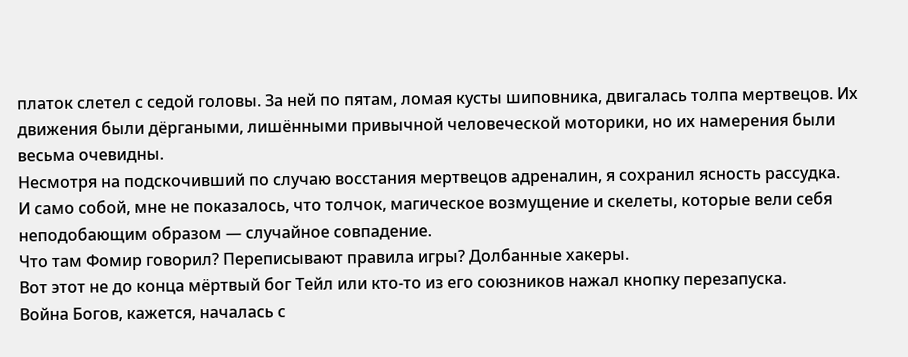платок слетел с седой головы. За ней по пятам, ломая кусты шиповника, двигалась толпа мертвецов. Их движения были дёргаными, лишёнными привычной человеческой моторики, но их намерения были весьма очевидны.
Несмотря на подскочивший по случаю восстания мертвецов адреналин, я сохранил ясность рассудка.
И само собой, мне не показалось, что толчок, магическое возмущение и скелеты, которые вели себя неподобающим образом — случайное совпадение.
Что там Фомир говорил? Переписывают правила игры? Долбанные хакеры.
Вот этот не до конца мёртвый бог Тейл или кто-то из его союзников нажал кнопку перезапуска.
Война Богов, кажется, началась с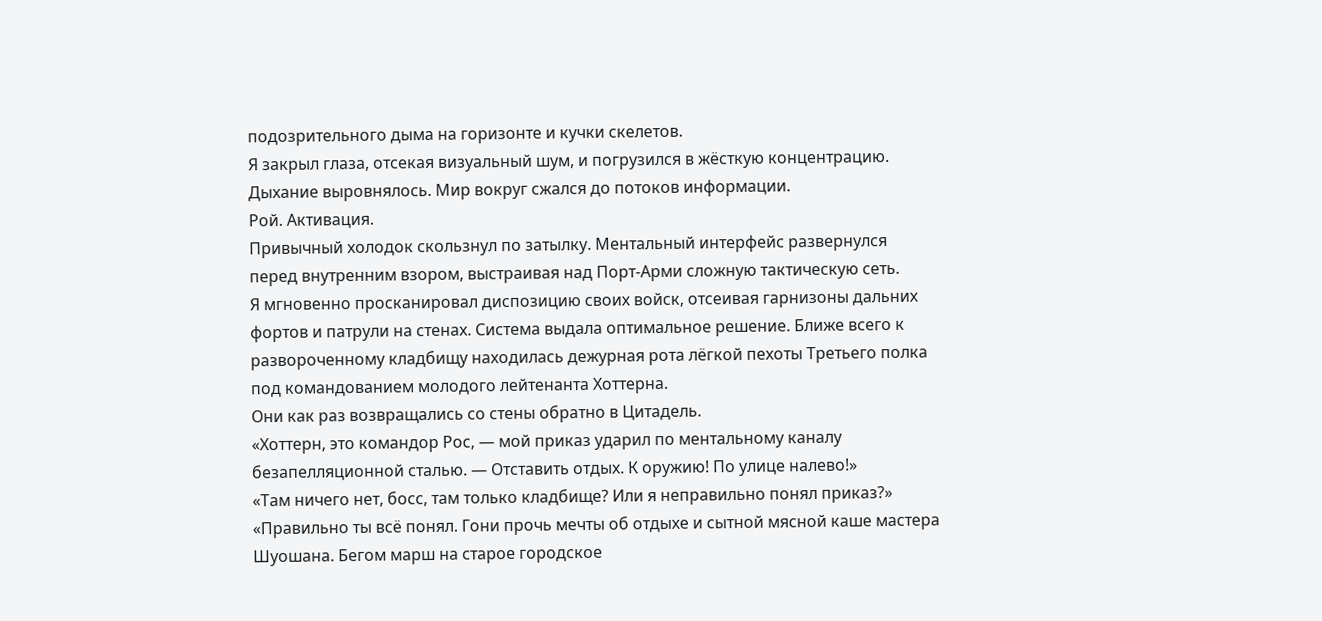подозрительного дыма на горизонте и кучки скелетов.
Я закрыл глаза, отсекая визуальный шум, и погрузился в жёсткую концентрацию. Дыхание выровнялось. Мир вокруг сжался до потоков информации.
Рой. Активация.
Привычный холодок скользнул по затылку. Ментальный интерфейс развернулся перед внутренним взором, выстраивая над Порт-Арми сложную тактическую сеть.
Я мгновенно просканировал диспозицию своих войск, отсеивая гарнизоны дальних фортов и патрули на стенах. Система выдала оптимальное решение. Ближе всего к развороченному кладбищу находилась дежурная рота лёгкой пехоты Третьего полка под командованием молодого лейтенанта Хоттерна.
Они как раз возвращались со стены обратно в Цитадель.
«Хоттерн, это командор Рос, — мой приказ ударил по ментальному каналу безапелляционной сталью. — Отставить отдых. К оружию! По улице налево!»
«Там ничего нет, босс, там только кладбище? Или я неправильно понял приказ?»
«Правильно ты всё понял. Гони прочь мечты об отдыхе и сытной мясной каше мастера Шуошана. Бегом марш на старое городское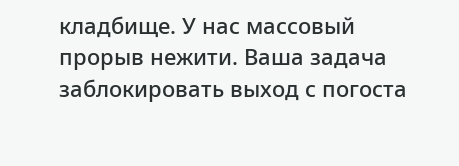кладбище. У нас массовый прорыв нежити. Ваша задача заблокировать выход с погоста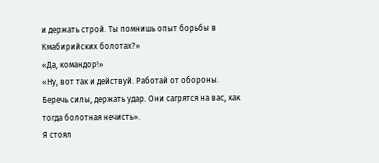и держать строй. Ты помнишь опыт борьбы в Кмабирийских болотах?»
«Да, командор!»
«Ну, вот так и действуй. Работай от обороны. Беречь силы, держать удар. Они сагрятся на вас, как тогда болотная нечисть».
Я стоял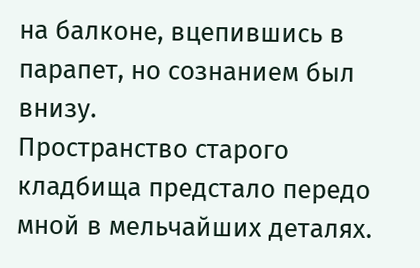на балконе, вцепившись в парапет, но сознанием был внизу.
Пространство старого кладбища предстало передо мной в мельчайших деталях.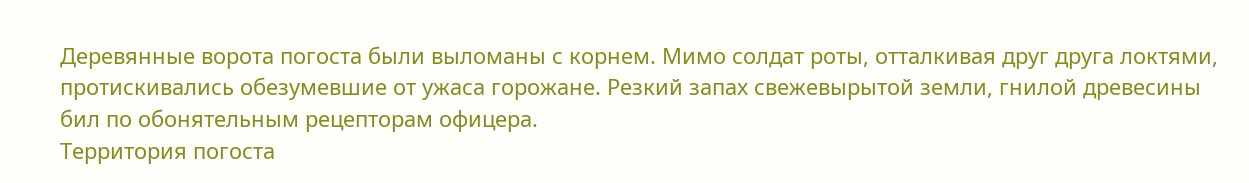Деревянные ворота погоста были выломаны с корнем. Мимо солдат роты, отталкивая друг друга локтями, протискивались обезумевшие от ужаса горожане. Резкий запах свежевырытой земли, гнилой древесины бил по обонятельным рецепторам офицера.
Территория погоста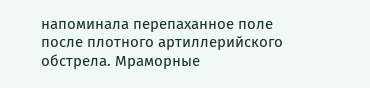напоминала перепаханное поле после плотного артиллерийского обстрела. Мраморные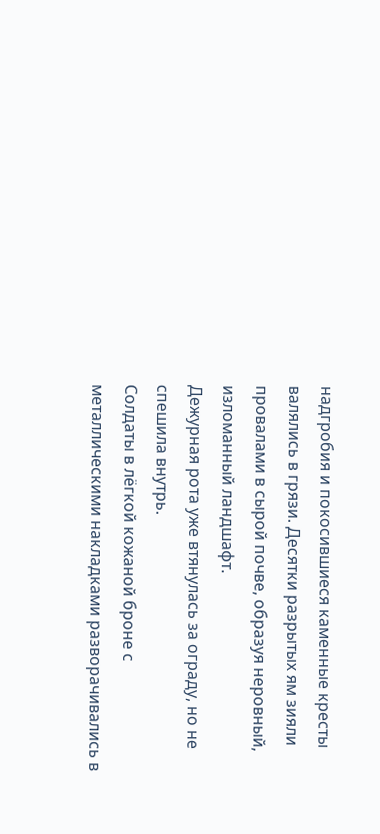надгробия и покосившиеся каменные кресты валялись в грязи. Десятки разрытых ям зияли провалами в сырой почве, образуя неровный, изломанный ландшафт.
Дежурная рота уже втянулась за ограду, но не спешила внутрь.
Солдаты в лёгкой кожаной броне с металлическими накладками разворачивались в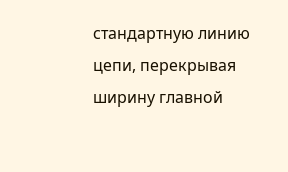стандартную линию цепи, перекрывая ширину главной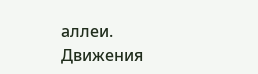аллеи. Движения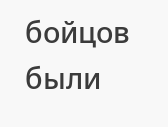бойцов были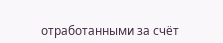отработанными за счёт